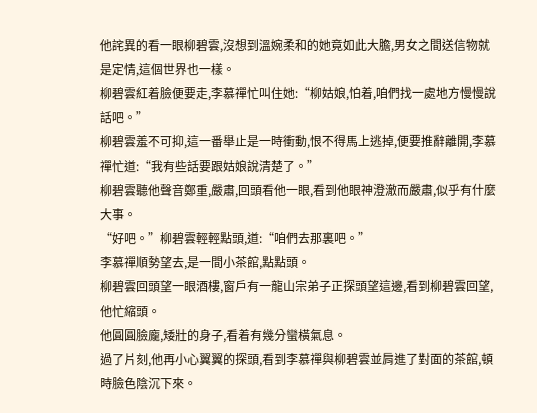他詫異的看一眼柳碧雲,沒想到溫婉柔和的她竟如此大膽,男女之間送信物就是定情,這個世界也一樣。
柳碧雲紅着臉便要走,李慕禪忙叫住她:“柳姑娘,怕着,咱們找一處地方慢慢說話吧。”
柳碧雲羞不可抑,這一番舉止是一時衝動,恨不得馬上逃掉,便要推辭離開,李慕禪忙道:“我有些話要跟姑娘說清楚了。”
柳碧雲聽他聲音鄭重,嚴肅,回頭看他一眼,看到他眼神澄澈而嚴肅,似乎有什麼大事。
“好吧。”柳碧雲輕輕點頭,道:“咱們去那裏吧。”
李慕禪順勢望去,是一間小茶館,點點頭。
柳碧雲回頭望一眼酒樓,窗戶有一龍山宗弟子正探頭望這邊,看到柳碧雲回望,他忙縮頭。
他圓圓臉龐,矮壯的身子,看着有幾分蠻橫氣息。
過了片刻,他再小心翼翼的探頭,看到李慕禪與柳碧雲並肩進了對面的茶館,頓時臉色陰沉下來。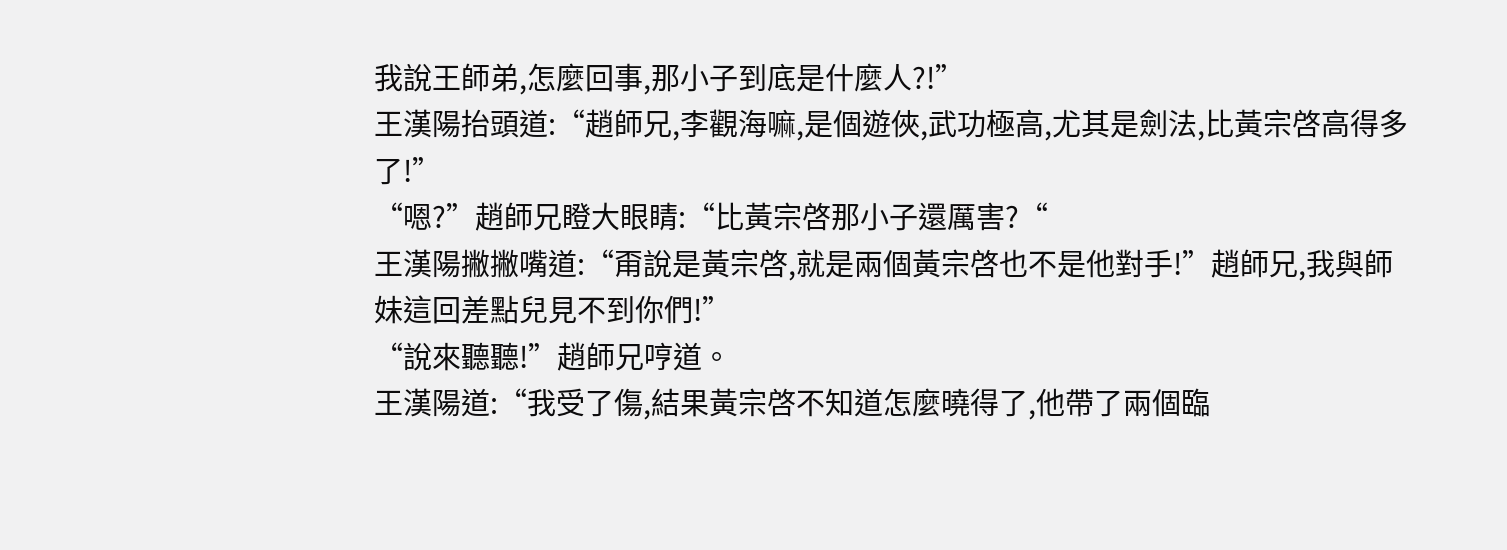我說王師弟,怎麼回事,那小子到底是什麼人?!”
王漢陽抬頭道:“趙師兄,李觀海嘛,是個遊俠,武功極高,尤其是劍法,比黃宗啓高得多了!”
“嗯?”趙師兄瞪大眼睛:“比黃宗啓那小子還厲害?“
王漢陽撇撇嘴道:“甭說是黃宗啓,就是兩個黃宗啓也不是他對手!”趙師兄,我與師妹這回差點兒見不到你們!”
“說來聽聽!”趙師兄哼道。
王漢陽道:“我受了傷,結果黃宗啓不知道怎麼曉得了,他帶了兩個臨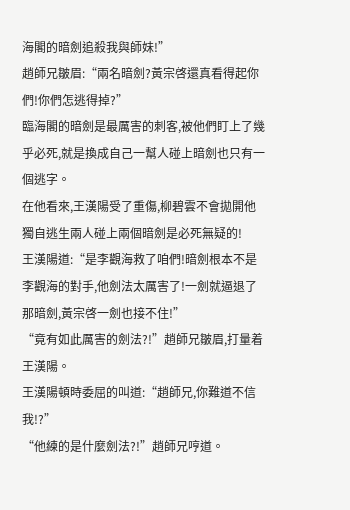海閣的暗劍追殺我與師妹!”
趙師兄皺眉:“兩名暗劍?黃宗啓還真看得起你們!你們怎逃得掉?”
臨海閣的暗劍是最厲害的刺客,被他們盯上了幾乎必死,就是換成自己一幫人碰上暗劍也只有一個逃字。
在他看來,王漢陽受了重傷,柳碧雲不會拋開他獨自逃生兩人碰上兩個暗劍是必死無疑的!
王漢陽道:“是李觀海救了咱們!暗劍根本不是李觀海的對手,他劍法太厲害了!一劍就逼退了那暗劍,黃宗啓一劍也接不住!”
“竟有如此厲害的劍法?!”趙師兄皺眉,打量着王漢陽。
王漢陽頓時委屈的叫道:“趙師兄,你難道不信我!?”
“他練的是什麼劍法?!”趙師兄哼道。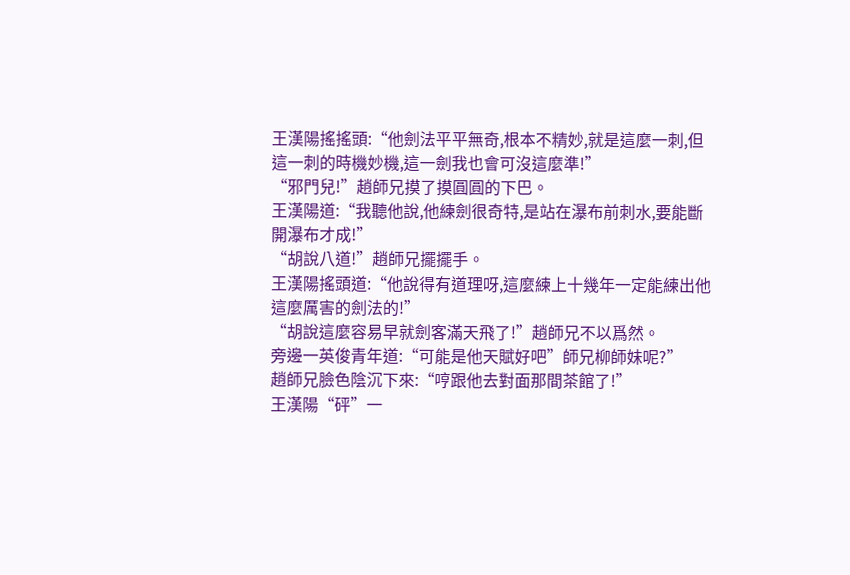王漢陽搖搖頭:“他劍法平平無奇,根本不精妙,就是這麼一刺,但這一刺的時機妙機,這一劍我也會可沒這麼準!”
“邪門兒!”趙師兄摸了摸圓圓的下巴。
王漢陽道:“我聽他說,他練劍很奇特,是站在瀑布前刺水,要能斷開瀑布才成!”
“胡說八道!”趙師兄擺擺手。
王漢陽搖頭道:“他說得有道理呀,這麼練上十幾年一定能練出他這麼厲害的劍法的!”
“胡說這麼容易早就劍客滿天飛了!”趙師兄不以爲然。
旁邊一英俊青年道:“可能是他天賦好吧”師兄柳師妹呢?”
趙師兄臉色陰沉下來:“哼跟他去對面那間茶館了!”
王漢陽“砰”一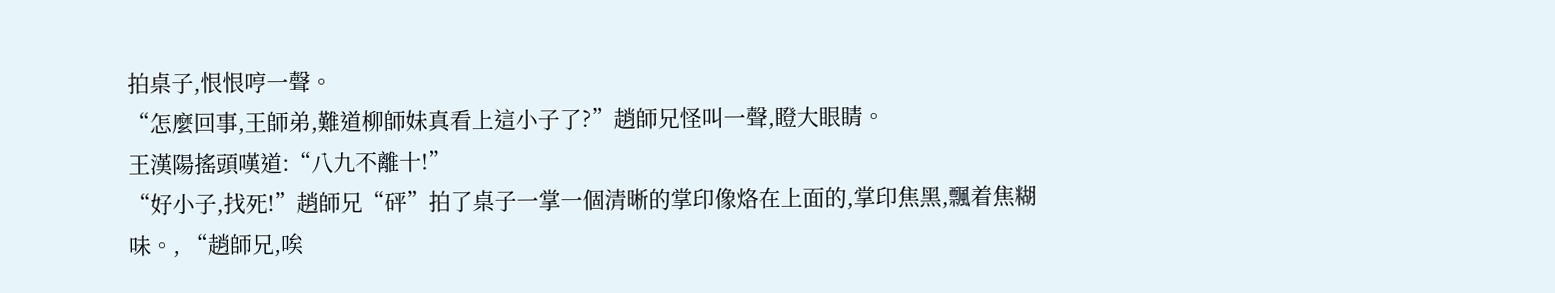拍桌子,恨恨哼一聲。
“怎麼回事,王師弟,難道柳師妹真看上這小子了?”趙師兄怪叫一聲,瞪大眼睛。
王漢陽搖頭嘆道:“八九不離十!”
“好小子,找死!”趙師兄“砰”拍了桌子一掌一個清晰的掌印像烙在上面的,掌印焦黑,飄着焦糊味。, “趙師兄,唉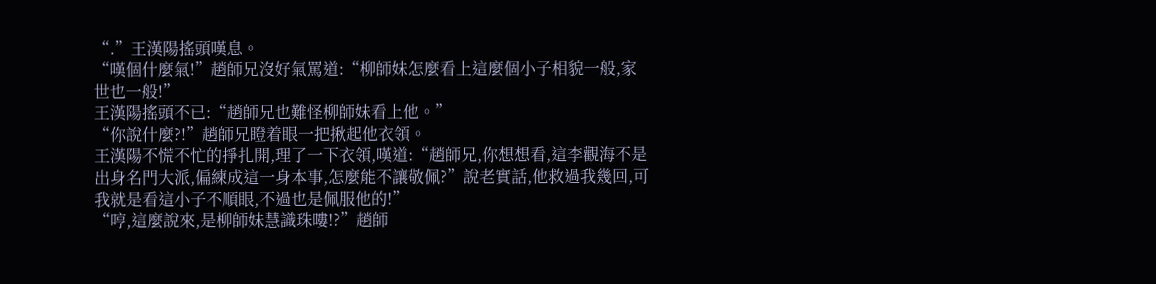“.”王漢陽搖頭嘆息。
“嘆個什麼氣!”趙師兄沒好氣罵道:“柳師妹怎麼看上這麼個小子相貌一般,家世也一般!”
王漢陽搖頭不已:“趙師兄也難怪柳師妹看上他。”
“你說什麼?!”趙師兄瞪着眼一把揪起他衣領。
王漢陽不慌不忙的掙扎開,理了一下衣領,嘆道:“趙師兄,你想想看,這李觀海不是出身名門大派,偏練成這一身本事,怎麼能不讓敬佩?”說老實話,他救過我幾回,可我就是看這小子不順眼,不過也是佩服他的!”
“哼,這麼說來,是柳師妹慧識珠嘍!?”趙師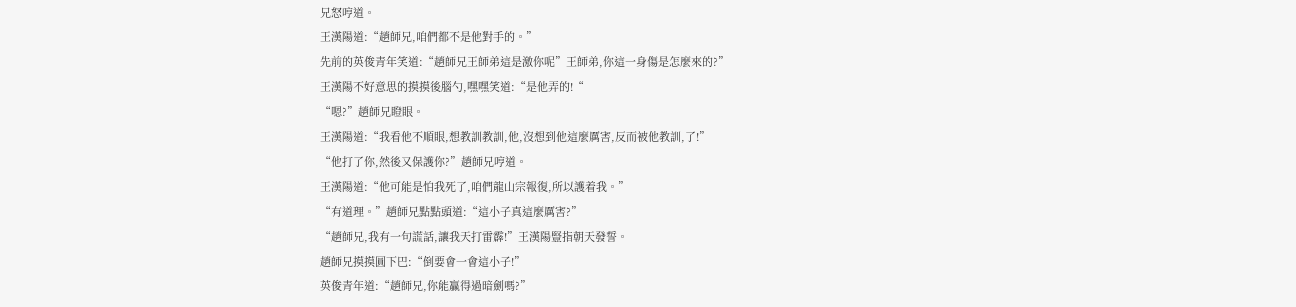兄怒哼道。
王漢陽道:“趙師兄,咱們都不是他對手的。”
先前的英俊青年笑道:“趙師兄王師弟這是激你呢”王師弟,你這一身傷是怎麼來的?”
王漢陽不好意思的摸摸後腦勺,嘿嘿笑道:“是他弄的!“
“嗯?”趙師兄瞪眼。
王漢陽道:“我看他不順眼,想教訓教訓,他,沒想到他這麼厲害,反而被他教訓,了!”
“他打了你,然後又保護你?”趙師兄哼道。
王漢陽道:“他可能是怕我死了,咱們龍山宗報復,所以護着我。”
“有道理。”趙師兄點點頭道:“這小子真這麼厲害?”
“趙師兄,我有一句謊話,讓我天打雷霹!”王漢陽豎指朝天發誓。
趙師兄摸摸圓下巴:“倒要會一會這小子!”
英俊青年道:“趙師兄,你能贏得過暗劍嗎?”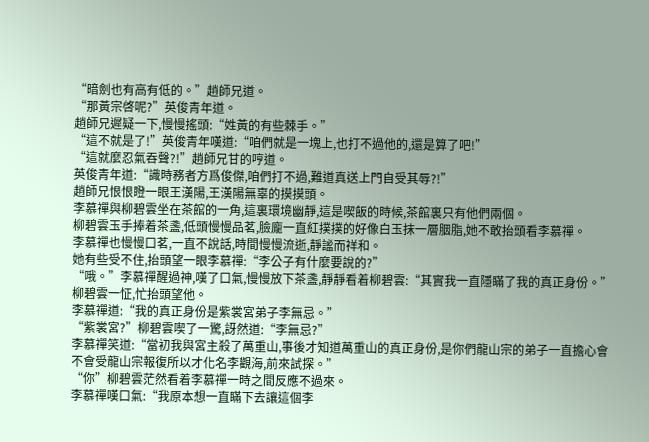“暗劍也有高有低的。”趙師兄道。
“那黃宗啓呢?”英俊青年道。
趙師兄遲疑一下,慢慢搖頭:“姓黃的有些棘手。”
“這不就是了!”英俊青年嘆道:“咱們就是一塊上,也打不過他的,還是算了吧!”
“這就麼忍氣吞聲?!”趙師兄甘的哼道。
英俊青年道:“識時務者方爲俊傑,咱們打不過,難道真送上門自受其辱?!”
趙師兄恨恨瞪一眼王漢陽,王漢陽無辜的摸摸頭。
李慕禪與柳碧雲坐在茶館的一角,這裏環境幽靜,這是喫飯的時候,茶館裏只有他們兩個。
柳碧雲玉手捧着茶盞,低頭慢慢品茗,臉龐一直紅撲撲的好像白玉抹一層胭脂,她不敢抬頭看李慕禪。
李慕禪也慢慢口茗,一直不說話,時間慢慢流逝,靜謐而祥和。
她有些受不住,抬頭望一眼李慕禪:“李公子有什麼要說的?”
“哦。”李慕禪醒過神,嘆了口氣,慢慢放下茶盞,靜靜看着柳碧雲:“其實我一直隱瞞了我的真正身份。”
柳碧雲一怔,忙抬頭望他。
李慕禪道:“我的真正身份是紫裳宮弟子李無忌。”
“紫裳宮?”柳碧雲喫了一驚,訝然道:“李無忌?”
李慕禪笑道:“當初我與宮主殺了萬重山,事後才知道萬重山的真正身份,是你們龍山宗的弟子一直擔心會不會受龍山宗報復所以才化名李觀海,前來試探。”
“你”柳碧雲茫然看着李慕禪一時之間反應不過來。
李慕禪嘆口氣:“我原本想一直瞞下去讓這個李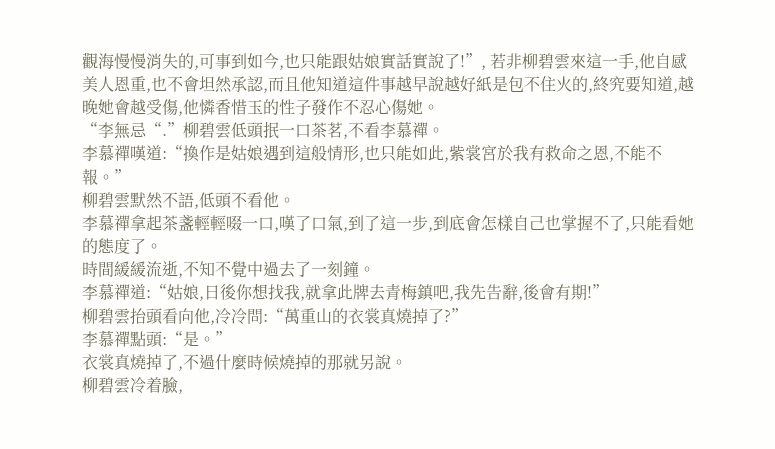觀海慢慢消失的,可事到如今,也只能跟姑娘實話實說了!”, 若非柳碧雲來這一手,他自感美人恩重,也不會坦然承認,而且他知道這件事越早說越好紙是包不住火的,終究要知道,越晚她會越受傷,他憐香惜玉的性子發作不忍心傷她。
“李無忌“.”柳碧雲低頭抿一口茶茗,不看李慕禪。
李慕禪嘆道:“換作是姑娘遇到這般情形,也只能如此,紫裳宮於我有救命之恩,不能不報。”
柳碧雲默然不語,低頭不看他。
李慕禪拿起茶盞輕輕啜一口,嘆了口氣,到了這一步,到底會怎樣自己也掌握不了,只能看她的態度了。
時間緩緩流逝,不知不覺中過去了一刻鐘。
李慕禪道:“姑娘,日後你想找我,就拿此牌去青梅鎮吧,我先告辭,後會有期!”
柳碧雲抬頭看向他,冷冷問:“萬重山的衣裳真燒掉了?”
李慕禪點頭:“是。”
衣裳真燒掉了,不過什麼時候燒掉的那就另說。
柳碧雲冷着臉,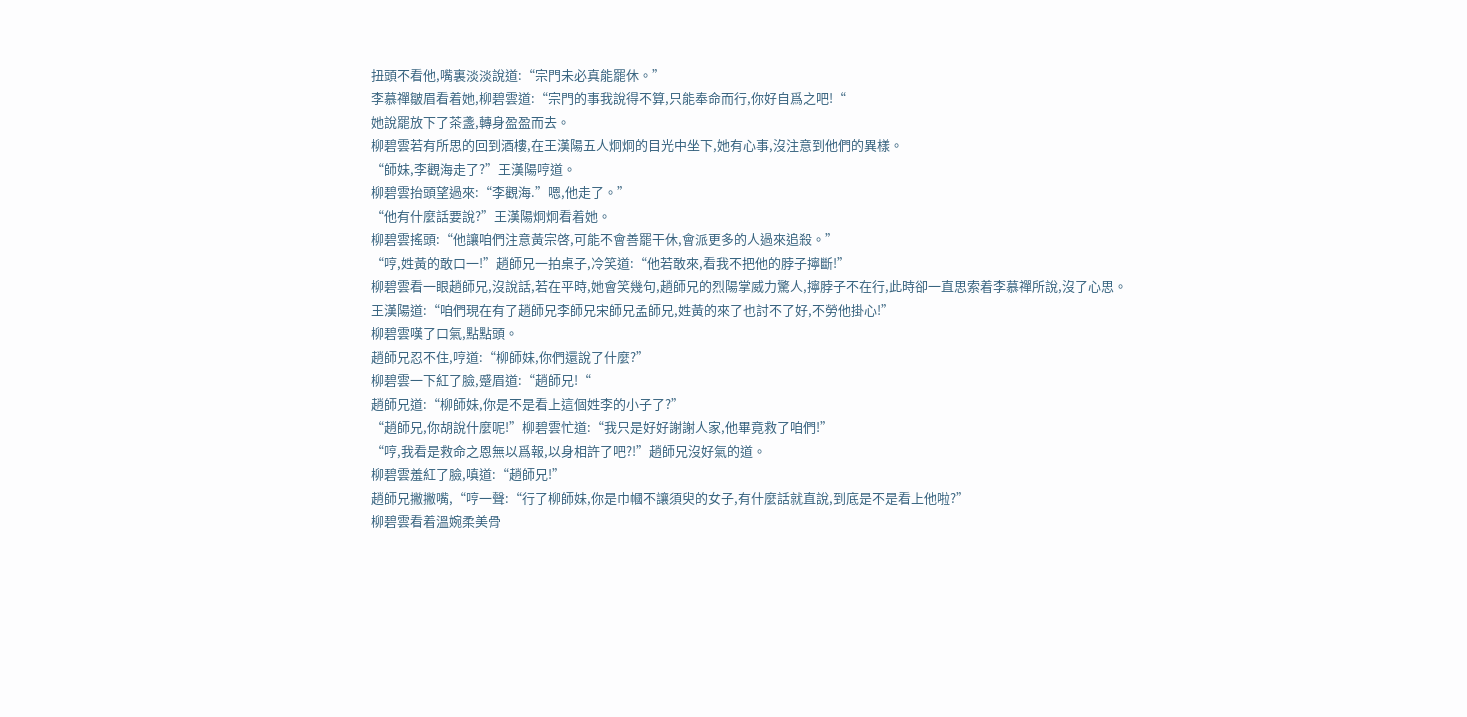扭頭不看他,嘴裏淡淡說道:“宗門未必真能罷休。”
李慕禪皺眉看着她,柳碧雲道:“宗門的事我說得不算,只能奉命而行,你好自爲之吧!“
她說罷放下了茶盞,轉身盈盈而去。
柳碧雲若有所思的回到酒樓,在王漢陽五人炯炯的目光中坐下,她有心事,沒注意到他們的異樣。
“師妹,李觀海走了?”王漢陽哼道。
柳碧雲抬頭望過來:“李觀海.”嗯,他走了。”
“他有什麼話要說?”王漢陽炯炯看着她。
柳碧雲搖頭:“他讓咱們注意黃宗啓,可能不會善罷干休,會派更多的人過來追殺。”
“哼,姓黃的敢口一!”趙師兄一拍桌子,冷笑道:“他若敢來,看我不把他的脖子擰斷!”
柳碧雲看一眼趙師兄,沒說話,若在平時,她會笑幾句,趙師兄的烈陽掌威力驚人,擰脖子不在行,此時卻一直思索着李慕禪所說,沒了心思。
王漢陽道:“咱們現在有了趙師兄李師兄宋師兄孟師兄,姓黃的來了也討不了好,不勞他掛心!”
柳碧雲嘆了口氣,點點頭。
趙師兄忍不住,哼道:“柳師妹,你們還說了什麼?”
柳碧雲一下紅了臉,蹙眉道:“趙師兄!“
趙師兄道:“柳師妹,你是不是看上這個姓李的小子了?”
“趙師兄,你胡說什麼呢!”柳碧雲忙道:“我只是好好謝謝人家,他畢竟救了咱們!”
“哼,我看是救命之恩無以爲報,以身相許了吧?!”趙師兄沒好氣的道。
柳碧雲羞紅了臉,嗔道:“趙師兄!”
趙師兄撇撇嘴,“哼一聲:“行了柳師妹,你是巾幗不讓須臾的女子,有什麼話就直說,到底是不是看上他啦?”
柳碧雲看着溫婉柔美骨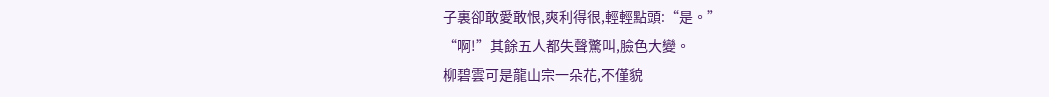子裏卻敢愛敢恨,爽利得很,輕輕點頭:“是。”
“啊!”其餘五人都失聲驚叫,臉色大變。
柳碧雲可是龍山宗一朵花,不僅貌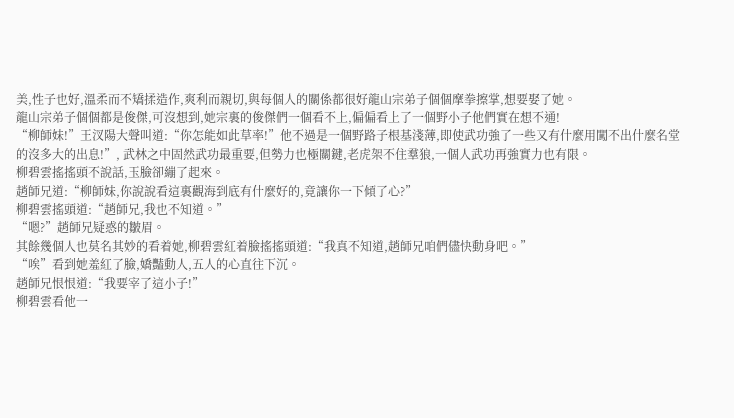美,性子也好,溫柔而不矯揉造作,爽利而親切,與每個人的關係都很好龍山宗弟子個個摩拳擦掌,想要娶了她。
龍山宗弟子個個都是俊傑,可沒想到,她宗裏的俊傑們一個看不上,偏偏看上了一個野小子他們實在想不通!
“柳師妹!”王汊陽大聲叫道:“你怎能如此草率!”他不過是一個野路子根基淺薄,即使武功強了一些又有什麼用闖不出什麼名堂的沒多大的出息!”, 武林之中固然武功最重要,但勢力也極關鍵,老虎架不住羣狼,一個人武功再強實力也有限。
柳碧雲搖搖頭不說話,玉臉卻繃了起來。
趙師兄道:“柳師妹,你說說看這裏觀海到底有什麼好的,竟讓你一下傾了心?”
柳碧雲搖頭道:“趙師兄,我也不知道。”
“嗯?”趙師兄疑惑的皺眉。
其餘幾個人也莫名其妙的看着她,柳碧雲紅着臉搖搖頭道:“我真不知道,趙師兄咱們儘快動身吧。”
“唉”看到她羞紅了臉,嬌豔動人,五人的心直往下沉。
趙師兄恨恨道:“我要宰了這小子!”
柳碧雲看他一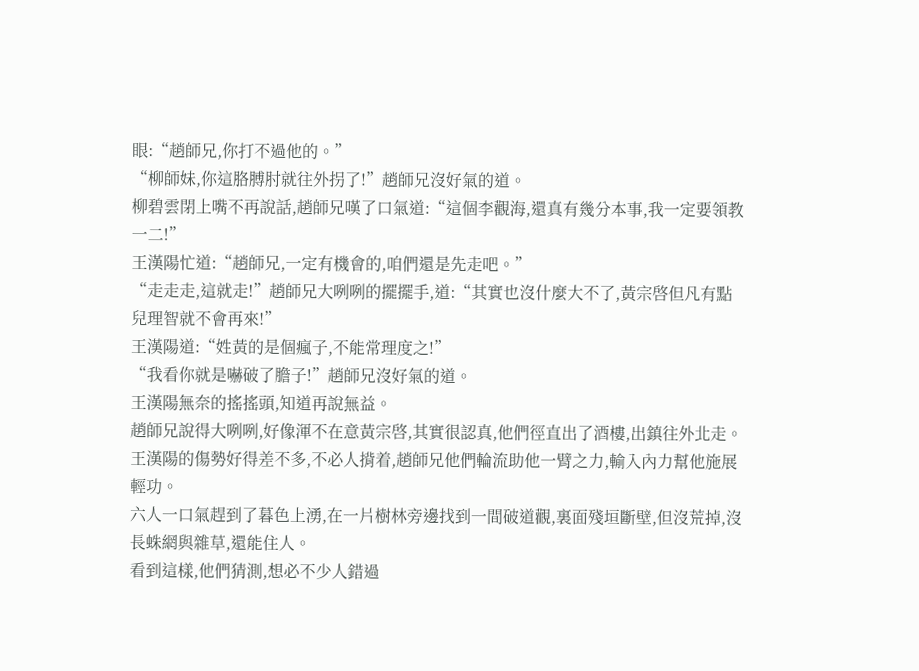眼:“趙師兄,你打不過他的。”
“柳師妹,你這胳膊肘就往外拐了!”趙師兄沒好氣的道。
柳碧雲閉上嘴不再說話,趙師兄嘆了口氣道:“這個李觀海,還真有幾分本事,我一定要領教一二!”
王漢陽忙道:“趙師兄,一定有機會的,咱們還是先走吧。”
“走走走,這就走!”趙師兄大咧咧的擺擺手,道:“其實也沒什麼大不了,黃宗啓但凡有點兒理智就不會再來!”
王漢陽道:“姓黃的是個瘋子,不能常理度之!”
“我看你就是嚇破了膽子!”趙師兄沒好氣的道。
王漢陽無奈的搖搖頭,知道再說無益。
趙師兄說得大咧咧,好像渾不在意黃宗啓,其實很認真,他們徑直出了酒樓,出鎮往外北走。
王漢陽的傷勢好得差不多,不必人揹着,趙師兄他們輪流助他一臂之力,輸入內力幫他施展輕功。
六人一口氣趕到了暮色上湧,在一片樹林旁邊找到一間破道觀,裏面殘垣斷壁,但沒荒掉,沒長蛛網與雜草,還能住人。
看到這樣,他們猜測,想必不少人錯過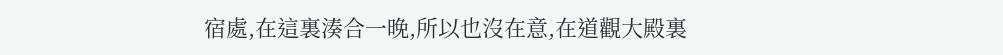宿處,在這裏湊合一晚,所以也沒在意,在道觀大殿裏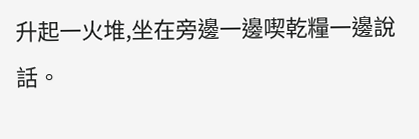升起一火堆,坐在旁邊一邊喫乾糧一邊說話。